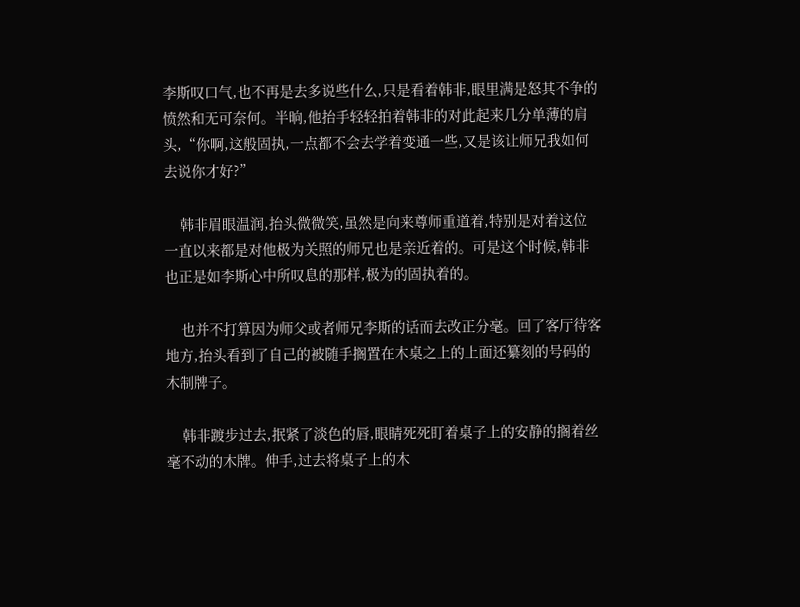李斯叹口气,也不再是去多说些什么,只是看着韩非,眼里满是怒其不争的愤然和无可奈何。半晌,他抬手轻轻拍着韩非的对此起来几分单薄的肩头,“你啊,这般固执,一点都不会去学着变通一些,又是该让师兄我如何去说你才好?”

    韩非眉眼温润,抬头微微笑,虽然是向来尊师重道着,特别是对着这位一直以来都是对他极为关照的师兄也是亲近着的。可是这个时候,韩非也正是如李斯心中所叹息的那样,极为的固执着的。

    也并不打算因为师父或者师兄李斯的话而去改正分毫。回了客厅待客地方,抬头看到了自己的被随手搁置在木桌之上的上面还纂刻的号码的木制牌子。

    韩非踱步过去,抿紧了淡色的唇,眼睛死死盯着桌子上的安静的搁着丝毫不动的木牌。伸手,过去将桌子上的木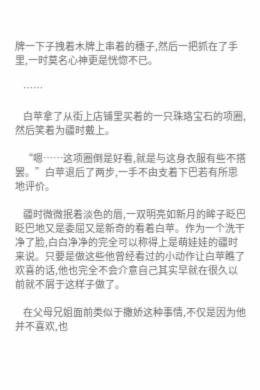牌一下子拽着木牌上串着的穗子,然后一把抓在了手里,一时莫名心神更是恍惚不已。

    ……

    白苹拿了从街上店铺里买着的一只珠珞宝石的项圈,然后笑着为疆时戴上。

    “嗯……这项圈倒是好看,就是与这身衣服有些不搭罢。”白苹退后了两步,一手不由支着下巴若有所思地评价。

    疆时微微抿着淡色的唇,一双明亮如新月的眸子眨巴眨巴地又是委屈又是新奇的看着白苹。作为一个洗干净了脸,白白净净的完全可以称得上是萌娃娃的疆时来说。只要是做这些他曾经看过的小动作让白苹瞧了欢喜的话,他也完全不会介意自己其实早就在很久以前就不屑于这样子做了。

    在父母兄姐面前类似于撒娇这种事情,不仅是因为他并不喜欢,也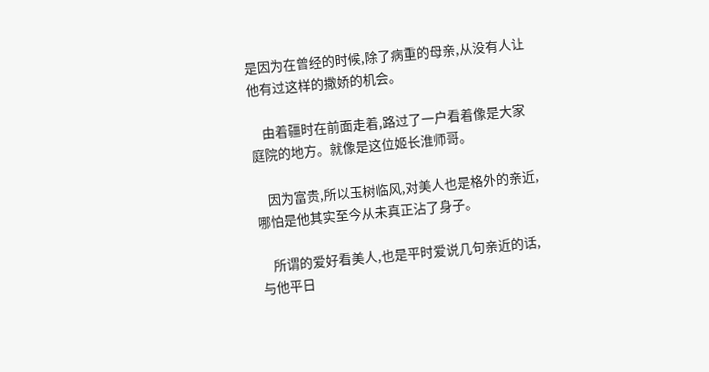是因为在曾经的时候,除了病重的母亲,从没有人让他有过这样的撒娇的机会。

    由着疆时在前面走着,路过了一户看着像是大家庭院的地方。就像是这位姬长淮师哥。

    因为富贵,所以玉树临风,对美人也是格外的亲近,哪怕是他其实至今从未真正沾了身子。

    所谓的爱好看美人,也是平时爱说几句亲近的话,与他平日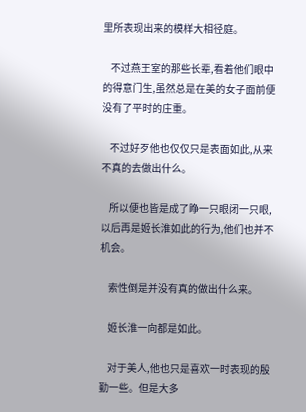里所表现出来的模样大相径庭。

    不过燕王室的那些长辈,看着他们眼中的得意门生,虽然总是在美的女子面前便没有了平时的庄重。

    不过好歹他也仅仅只是表面如此,从来不真的去做出什么。

    所以便也皆是成了睁一只眼闭一只眼,以后再是姬长淮如此的行为,他们也并不机会。

    索性倒是并没有真的做出什么来。

    姬长淮一向都是如此。

    对于美人,他也只是喜欢一时表现的殷勤一些。但是大多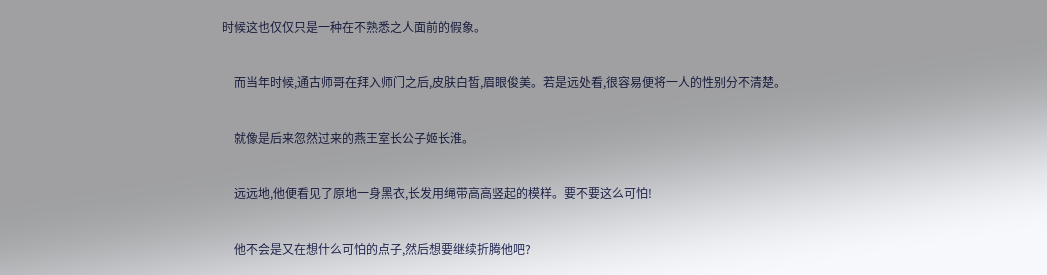时候这也仅仅只是一种在不熟悉之人面前的假象。

    而当年时候,通古师哥在拜入师门之后,皮肤白皙,眉眼俊美。若是远处看,很容易便将一人的性别分不清楚。

    就像是后来忽然过来的燕王室长公子姬长淮。

    远远地,他便看见了原地一身黑衣,长发用绳带高高竖起的模样。要不要这么可怕!

    他不会是又在想什么可怕的点子,然后想要继续折腾他吧?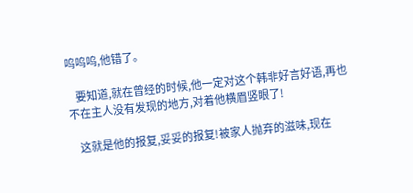呜呜呜,他错了。

    要知道,就在曾经的时候,他一定对这个韩非好言好语,再也不在主人没有发现的地方,对着他横眉竖眼了!

    这就是他的报复,妥妥的报复!被家人抛弃的滋味,现在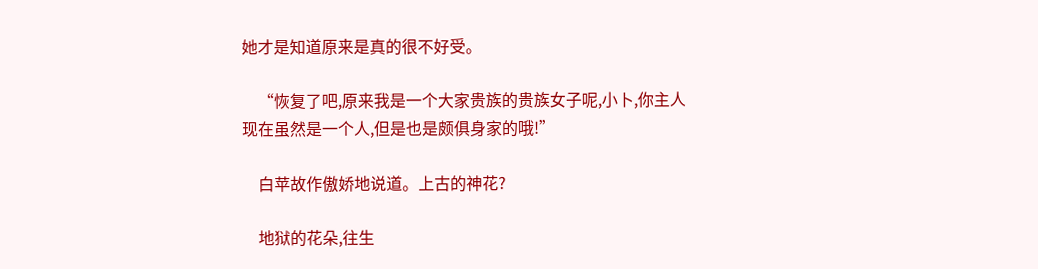她才是知道原来是真的很不好受。

    “恢复了吧,原来我是一个大家贵族的贵族女子呢,小卜,你主人现在虽然是一个人,但是也是颇俱身家的哦!”

    白苹故作傲娇地说道。上古的神花?

    地狱的花朵,往生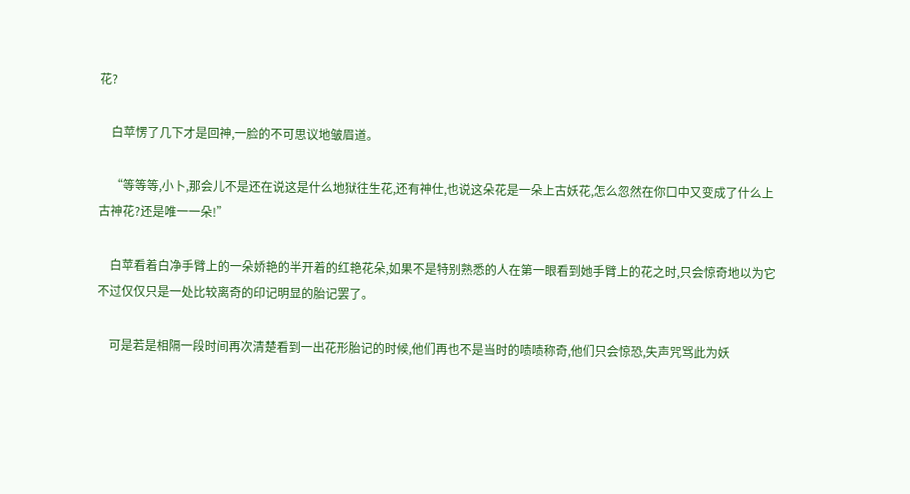花?

    白苹愣了几下才是回神,一脸的不可思议地皱眉道。

    “等等等,小卜,那会儿不是还在说这是什么地狱往生花,还有神仕,也说这朵花是一朵上古妖花,怎么忽然在你口中又变成了什么上古神花?还是唯一一朵!”

    白苹看着白净手臂上的一朵娇艳的半开着的红艳花朵,如果不是特别熟悉的人在第一眼看到她手臂上的花之时,只会惊奇地以为它不过仅仅只是一处比较离奇的印记明显的胎记罢了。

    可是若是相隔一段时间再次清楚看到一出花形胎记的时候,他们再也不是当时的啧啧称奇,他们只会惊恐,失声咒骂此为妖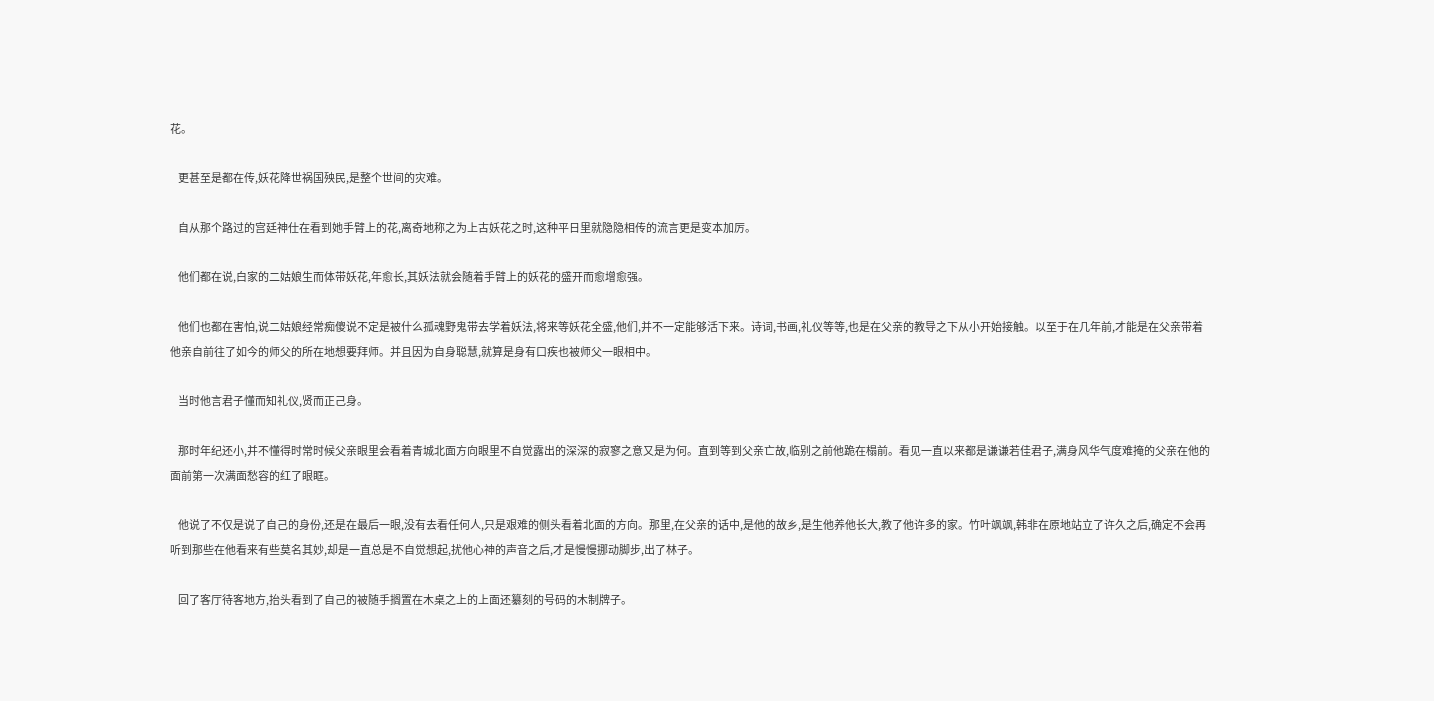花。

    更甚至是都在传,妖花降世祸国殃民,是整个世间的灾难。

    自从那个路过的宫廷神仕在看到她手臂上的花,离奇地称之为上古妖花之时,这种平日里就隐隐相传的流言更是变本加厉。

    他们都在说,白家的二姑娘生而体带妖花,年愈长,其妖法就会随着手臂上的妖花的盛开而愈增愈强。

    他们也都在害怕,说二姑娘经常痴傻说不定是被什么孤魂野鬼带去学着妖法,将来等妖花全盛,他们,并不一定能够活下来。诗词,书画,礼仪等等,也是在父亲的教导之下从小开始接触。以至于在几年前,才能是在父亲带着他亲自前往了如今的师父的所在地想要拜师。并且因为自身聪慧,就算是身有口疾也被师父一眼相中。

    当时他言君子懂而知礼仪,贤而正己身。

    那时年纪还小,并不懂得时常时候父亲眼里会看着青城北面方向眼里不自觉露出的深深的寂寥之意又是为何。直到等到父亲亡故,临别之前他跪在榻前。看见一直以来都是谦谦若佳君子,满身风华气度难掩的父亲在他的面前第一次满面愁容的红了眼眶。

    他说了不仅是说了自己的身份,还是在最后一眼,没有去看任何人,只是艰难的侧头看着北面的方向。那里,在父亲的话中,是他的故乡,是生他养他长大,教了他许多的家。竹叶飒飒,韩非在原地站立了许久之后,确定不会再听到那些在他看来有些莫名其妙,却是一直总是不自觉想起,扰他心神的声音之后,才是慢慢挪动脚步,出了林子。

    回了客厅待客地方,抬头看到了自己的被随手搁置在木桌之上的上面还纂刻的号码的木制牌子。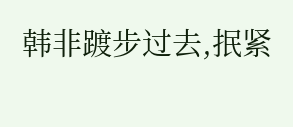韩非踱步过去,抿紧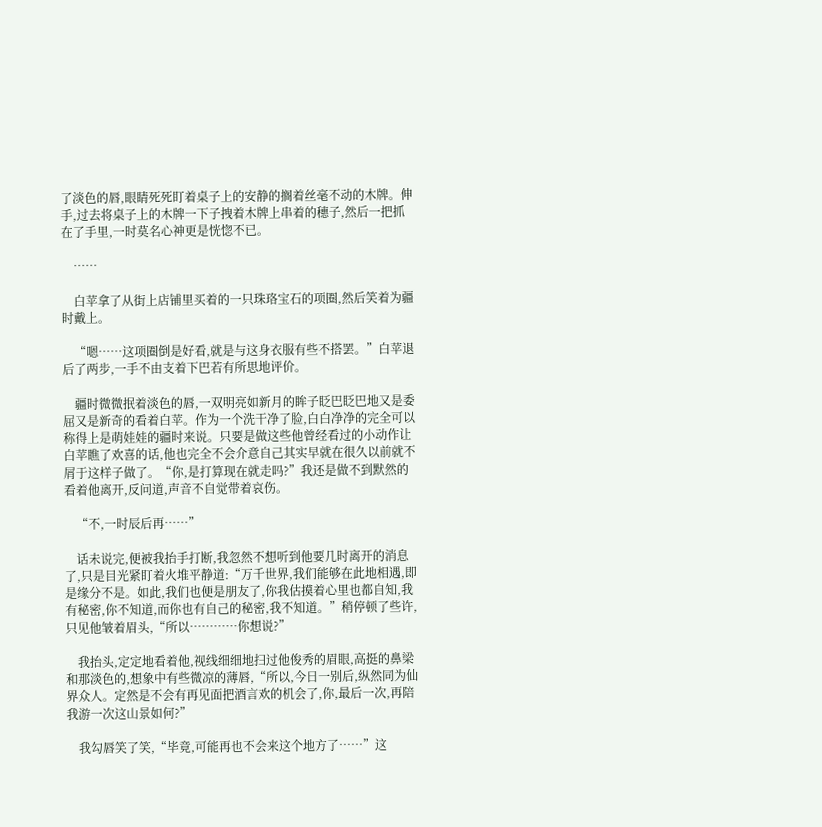了淡色的唇,眼睛死死盯着桌子上的安静的搁着丝毫不动的木牌。伸手,过去将桌子上的木牌一下子拽着木牌上串着的穗子,然后一把抓在了手里,一时莫名心神更是恍惚不已。

    ……

    白苹拿了从街上店铺里买着的一只珠珞宝石的项圈,然后笑着为疆时戴上。

    “嗯……这项圈倒是好看,就是与这身衣服有些不搭罢。”白苹退后了两步,一手不由支着下巴若有所思地评价。

    疆时微微抿着淡色的唇,一双明亮如新月的眸子眨巴眨巴地又是委屈又是新奇的看着白苹。作为一个洗干净了脸,白白净净的完全可以称得上是萌娃娃的疆时来说。只要是做这些他曾经看过的小动作让白苹瞧了欢喜的话,他也完全不会介意自己其实早就在很久以前就不屑于这样子做了。“你,是打算现在就走吗?”我还是做不到默然的看着他离开,反问道,声音不自觉带着哀伤。

    “不,一时辰后再……”

    话未说完,便被我抬手打断,我忽然不想听到他要几时离开的消息了,只是目光紧盯着火堆平静道:“万千世界,我们能够在此地相遇,即是缘分不是。如此,我们也便是朋友了,你我估摸着心里也都自知,我有秘密,你不知道,而你也有自己的秘密,我不知道。”稍停顿了些许,只见他皱着眉头,“所以…………你想说?”

    我抬头,定定地看着他,视线细细地扫过他俊秀的眉眼,高挺的鼻梁和那淡色的,想象中有些微凉的薄唇,“所以,今日一别后,纵然同为仙界众人。定然是不会有再见面把酒言欢的机会了,你,最后一次,再陪我游一次这山景如何?”

    我勾唇笑了笑,“毕竟,可能再也不会来这个地方了……”这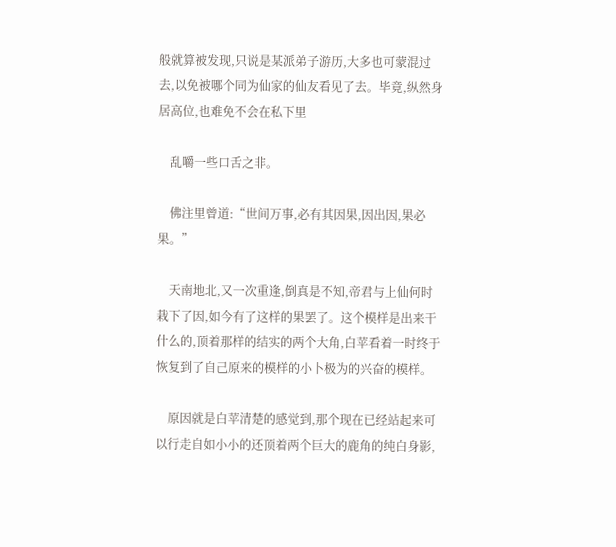般就算被发现,只说是某派弟子游历,大多也可蒙混过去,以免被哪个同为仙家的仙友看见了去。毕竟,纵然身居高位,也难免不会在私下里

    乱嚼一些口舌之非。

    佛注里曾道:“世间万事,必有其因果,因出因,果必果。”

    天南地北,又一次重逢,倒真是不知,帝君与上仙何时栽下了因,如今有了这样的果罢了。这个模样是出来干什么的,顶着那样的结实的两个大角,白苹看着一时终于恢复到了自己原来的模样的小卜极为的兴奋的模样。

    原因就是白苹清楚的感觉到,那个现在已经站起来可以行走自如小小的还顶着两个巨大的鹿角的纯白身影,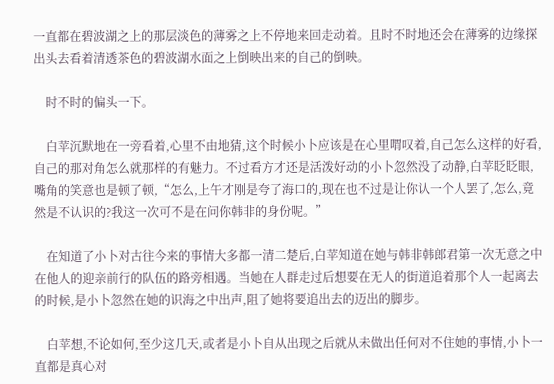一直都在碧波湖之上的那层淡色的薄雾之上不停地来回走动着。且时不时地还会在薄雾的边缘探出头去看着清透茶色的碧波湖水面之上倒映出来的自己的倒映。

    时不时的偏头一下。

    白苹沉默地在一旁看着,心里不由地猜,这个时候小卜应该是在心里喟叹着,自己怎么这样的好看,自己的那对角怎么就那样的有魅力。不过看方才还是活泼好动的小卜忽然没了动静,白苹眨眨眼,嘴角的笑意也是顿了顿,“怎么,上午才刚是夸了海口的,现在也不过是让你认一个人罢了,怎么,竟然是不认识的?我这一次可不是在问你韩非的身份呢。”

    在知道了小卜对古往今来的事情大多都一清二楚后,白苹知道在她与韩非韩郎君第一次无意之中在他人的迎亲前行的队伍的路旁相遇。当她在人群走过后想要在无人的街道追着那个人一起离去的时候,是小卜忽然在她的识海之中出声,阻了她将要追出去的迈出的脚步。

    白苹想,不论如何,至少这几天,或者是小卜自从出现之后就从未做出任何对不住她的事情,小卜一直都是真心对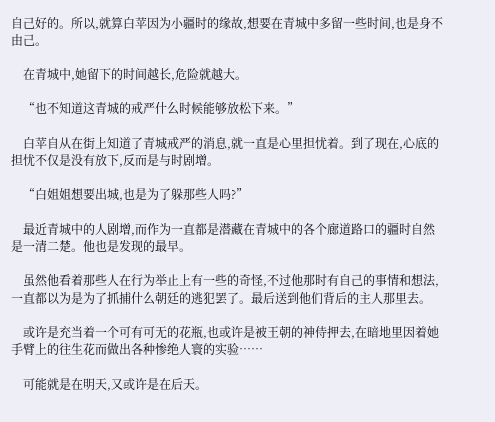自己好的。所以,就算白苹因为小疆时的缘故,想要在青城中多留一些时间,也是身不由己。

    在青城中,她留下的时间越长,危险就越大。

    “也不知道这青城的戒严什么时候能够放松下来。”

    白苹自从在街上知道了青城戒严的消息,就一直是心里担忧着。到了现在,心底的担忧不仅是没有放下,反而是与时剧增。

    “白姐姐想要出城,也是为了躲那些人吗?”

    最近青城中的人剧增,而作为一直都是潜藏在青城中的各个廊道路口的疆时自然是一清二楚。他也是发现的最早。

    虽然他看着那些人在行为举止上有一些的奇怪,不过他那时有自己的事情和想法,一直都以为是为了抓捕什么朝廷的逃犯罢了。最后送到他们背后的主人那里去。

    或许是充当着一个可有可无的花瓶,也或许是被王朝的神侍押去,在暗地里因着她手臂上的往生花而做出各种惨绝人寰的实验……

    可能就是在明天,又或许是在后天。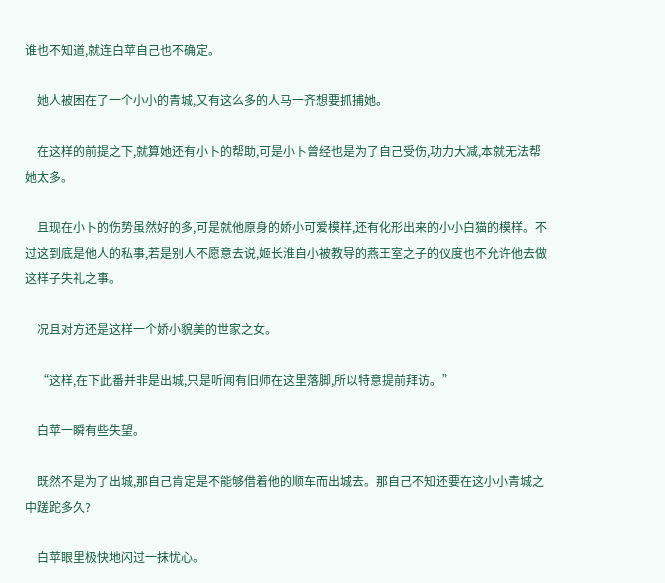谁也不知道,就连白苹自己也不确定。

    她人被困在了一个小小的青城,又有这么多的人马一齐想要抓捕她。

    在这样的前提之下,就算她还有小卜的帮助,可是小卜曾经也是为了自己受伤,功力大减,本就无法帮她太多。

    且现在小卜的伤势虽然好的多,可是就他原身的娇小可爱模样,还有化形出来的小小白猫的模样。不过这到底是他人的私事,若是别人不愿意去说,姬长淮自小被教导的燕王室之子的仪度也不允许他去做这样子失礼之事。

    况且对方还是这样一个娇小貌美的世家之女。

    “这样,在下此番并非是出城,只是听闻有旧师在这里落脚,所以特意提前拜访。”

    白苹一瞬有些失望。

    既然不是为了出城,那自己肯定是不能够借着他的顺车而出城去。那自己不知还要在这小小青城之中蹉跎多久?

    白苹眼里极快地闪过一抹忧心。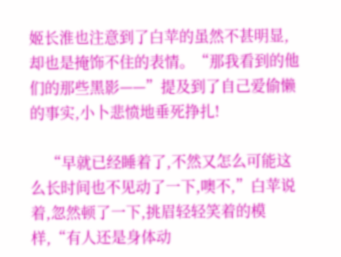姬长淮也注意到了白苹的虽然不甚明显,却也是掩饰不住的表情。“那我看到的他们的那些黑影——”提及到了自己爱偷懒的事实,小卜悲愤地垂死挣扎!

    “早就已经睡着了,不然又怎么可能这么长时间也不见动了一下,噢不,”白苹说着,忽然顿了一下,挑眉轻轻笑着的模样,“有人还是身体动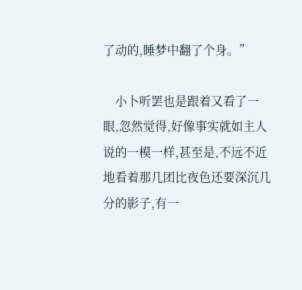了动的,睡梦中翻了个身。”

    小卜听罢也是跟着又看了一眼,忽然觉得,好像事实就如主人说的一模一样,甚至是,不远不近地看着那几团比夜色还要深沉几分的影子,有一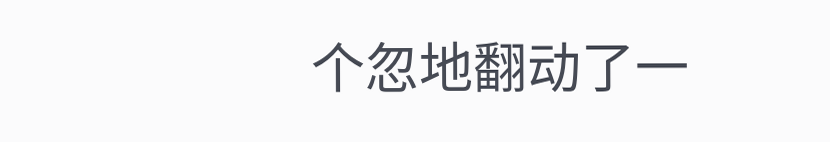个忽地翻动了一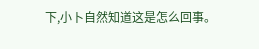下,小卜自然知道这是怎么回事。